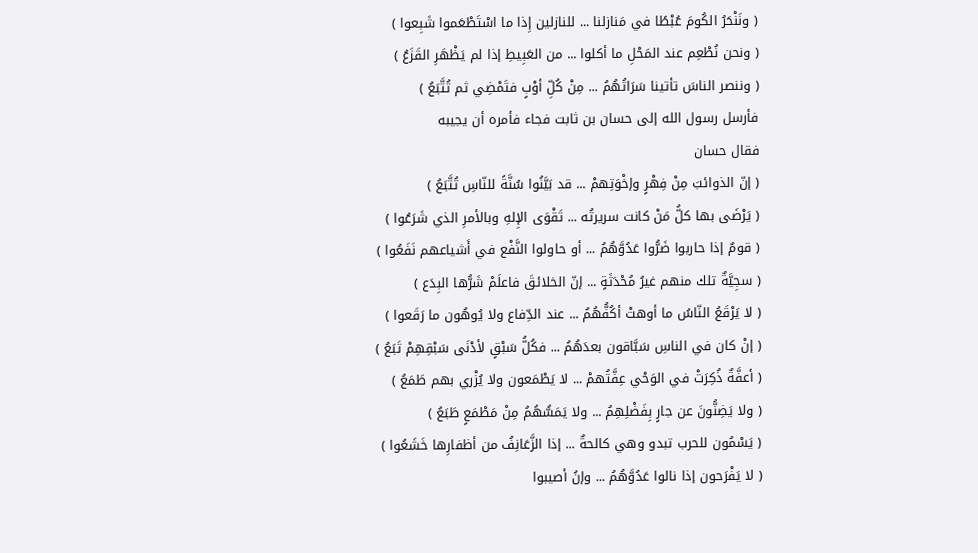( ونَنْحَرُ الكُومَ عُبْطًا في مَنازلنا ... للنازلين إِذا ما اسْتَطْعَموا شَبِعوا )
( ونحن نُطْعِم عند المَحْلِ ما أكلوا ... من العَبِيطِ إذا لم يَظْهَرِ القَزَعُ )
( وننصر الناسَ تأتينا سَرَاتُهُمُ ... مِنْ كُلِّ أوْبٍ فتَمْضِي ثم تُتَّبَعُ )
فأرسل رسول الله إلى حسان بن ثابت فجاء فأمره أن يجيبه
فقال حسان
( إنّ الذوائبَ مِنْ فِهْرٍ وإخْوَتِهمْ ... قد بَيَّنُوا سُنَّةً للنّاسِ تُتَّبَعُ )
( يَرْضَى بها كلُّ مَنْ كانت سريرتُه ... تَقْوَى الإِلهِ وبالأمرِ الذي شَرَعُوا )
( قومٌ إذا حاربوا ضَرُّوا عَدُوَّهُمُ ... أو حاولوا النَّفْع في أَشياعهم نَفَعُوا )
( سجِيَّةٌ تلك منهم غيرُ مُحْدَثَةٍ ... إنّ الخلائقَ فاعلَمْ شَرُّها البِدَع )
( لا يَرْقَعُ النّاسُ ما أوهتْ أكُفُّهُمُ ... عند الدِّفاع ولا يُوهُون ما رَقَعوا )
( إنْ كان في الناسِ سَبَّاقون بعدَهُمُ ... فكُلُّ سَبْقٍ لأدْنَى سَبْقِهِمْ تَبَعُ )
( أعفَّةٌ ذُكِرَتْ في الوَحْي عِفَّتُهمْ ... لا يَطْمَعون ولا يُزْري بهم طَمَعُ )
( ولا يَضِنُّونَ عن جارٍ بِفَضْلِهِمُ ... ولا يَمَسُّهُمُ مِنْ مَطْمَعٍ طَبَعُ )
( يَسْمُون للحرب تبدو وهي كالحةٌ ... إذا الزَّعَانِفُ من أظفارِها خَشَعُوا )
( لا يَفْرَحون إذا نالوا عَدُوَّهُمُ ... وإنُ أصيبوا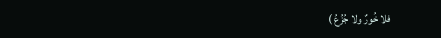فلا خُورٌ ولا جُزُعُ )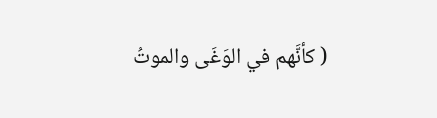( كأنَّهم في الوَغَى والموتُ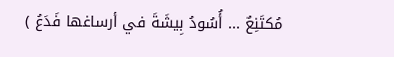مُكتَنِعٌ ... أُسُودُ بِيشَةَ في أرساغها فَدَعُ )